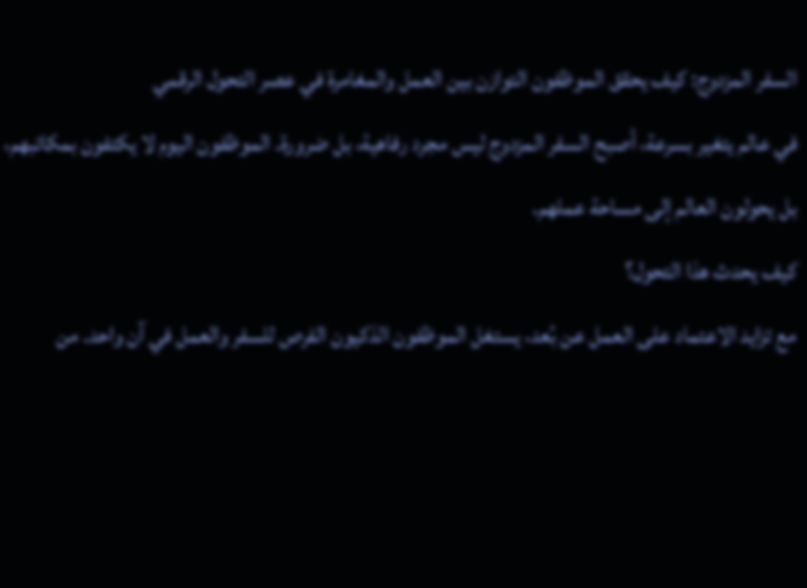السفر المزدوج: كيف يحقق الموظفون التوازن بين العمل والمغامرة في عصر التحول الرقمي
في عالم يتغير بسرعة، أصبح السفر المزدوج ليس مجرد رفاهية، بل ضرورة. الموظفون اليوم لا يكتفون بمكاتبهم، بل يحولون العالم إلى مساحة عملهم.
كيف يحدث هذا التحول؟
مع تزايد الاعتماد على العمل عن بُعد، يستغل الموظفون الذكيون الفرص للسفر والعمل في آن واحد. من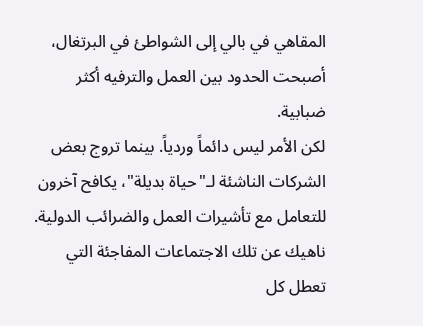المقاهي في بالي إلى الشواطئ في البرتغال، أصبحت الحدود بين العمل والترفيه أكثر ضبابية.
لكن الأمر ليس دائماً وردياً. بينما تروج بعض الشركات الناشئة لـ"حياة بديلة"، يكافح آخرون للتعامل مع تأشيرات العمل والضرائب الدولية. ناهيك عن تلك الاجتماعات المفاجئة التي تعطل كل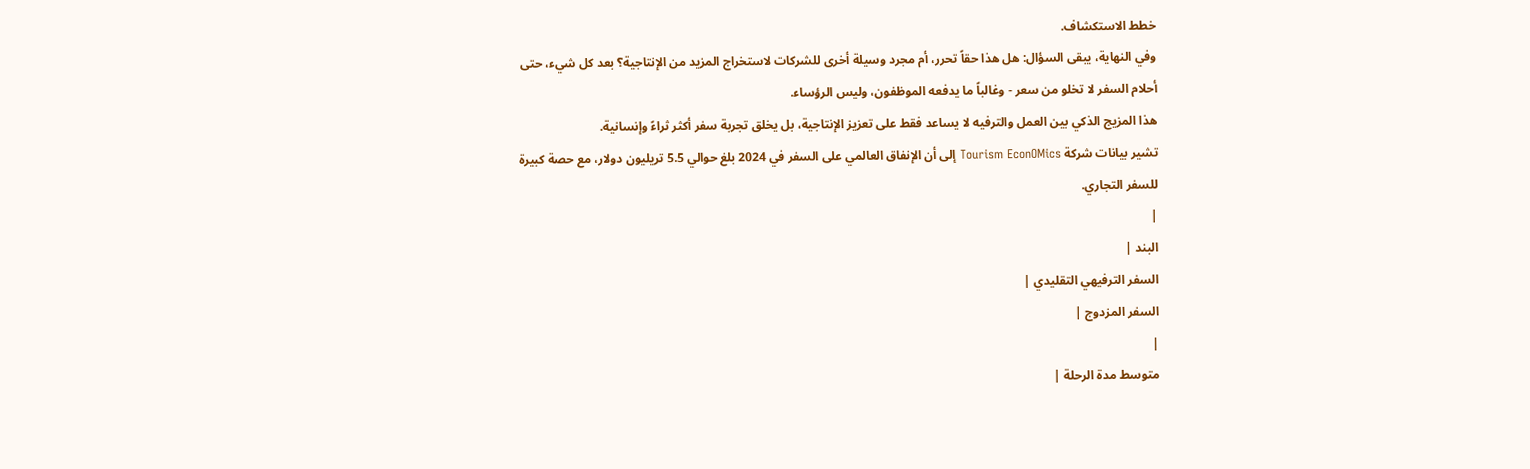خطط الاستكشاف.
وفي النهاية، يبقى السؤال: هل هذا حقاً تحرر، أم مجرد وسيلة أخرى للشركات لاستخراج المزيد من الإنتاجية؟ بعد كل شيء، حتى أحلام السفر لا تخلو من سعر - وغالباً ما يدفعه الموظفون، وليس الرؤساء.
هذا المزيج الذكي بين العمل والترفيه لا يساعد فقط على تعزيز الإنتاجية، بل يخلق تجربة سفر أكثر ثراءً وإنسانية.
تشير بيانات شركة Tourism EconOMics إلى أن الإنفاق العالمي على السفر في 2024 بلغ حوالي 5.5 تريليون دولار، مع حصة كبيرة للسفر التجاري.
|
البند |
السفر الترفيهي التقليدي |
السفر المزدوج |
|
متوسط مدة الرحلة |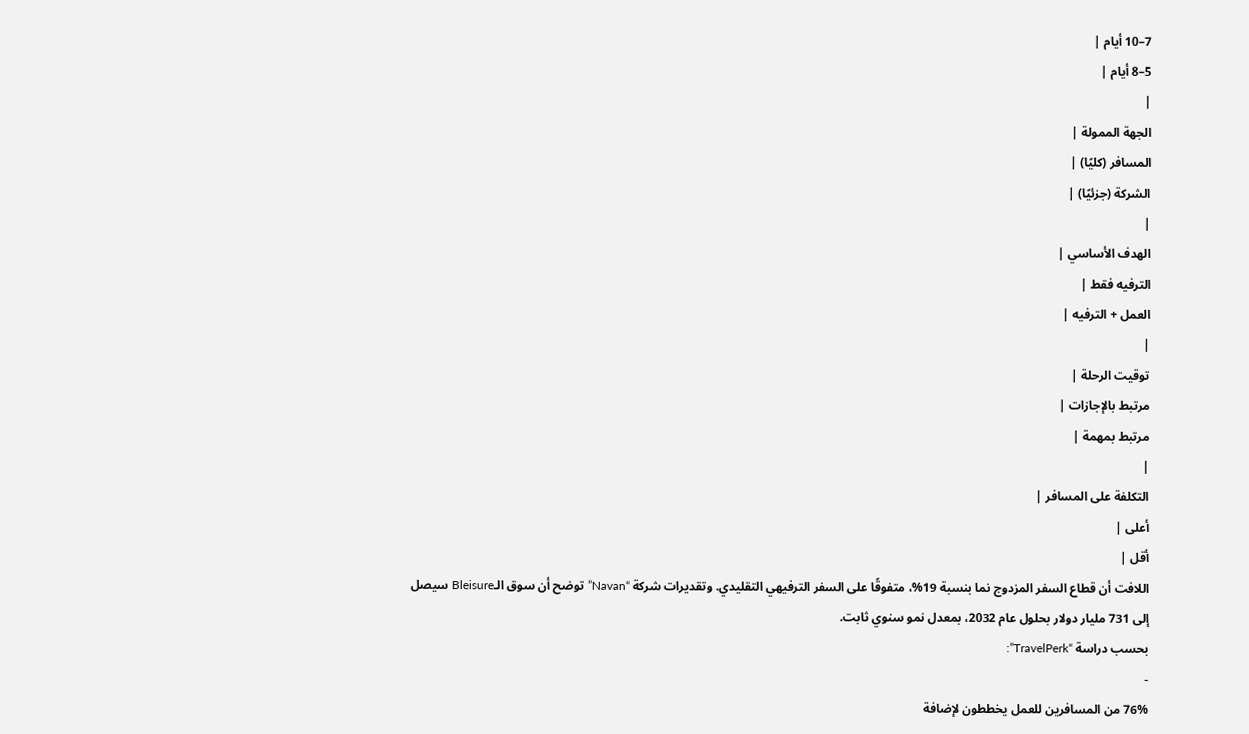7–10 أيام |
5–8 أيام |
|
الجهة الممولة |
المسافر (كليًا) |
الشركة (جزئيًا) |
|
الهدف الأساسي |
الترفيه فقط |
العمل + الترفيه |
|
توقيت الرحلة |
مرتبط بالإجازات |
مرتبط بمهمة |
|
التكلفة على المسافر |
أعلى |
أقل |
اللافت أن قطاع السفر المزدوج نما بنسبة 19%، متفوقًا على السفر الترفيهي التقليدي. وتقديرات شركة “Navan” توضح أن سوق الـBleisure سيصل إلى 731 مليار دولار بحلول عام 2032، بمعدل نمو سنوي ثابت.
بحسب دراسة “TravelPerk”:
-
76% من المسافرين للعمل يخططون لإضافة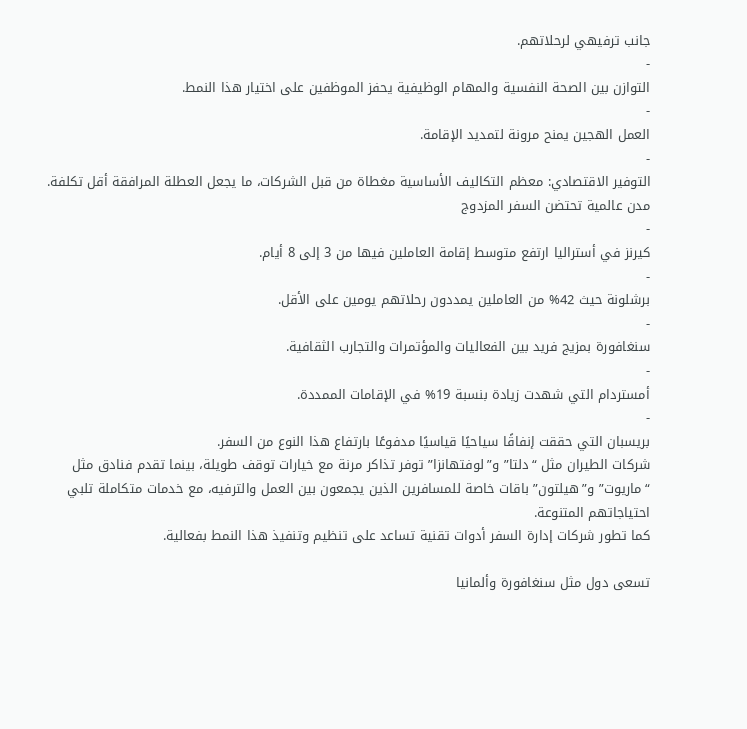جانب ترفيهي لرحلاتهم.
-
التوازن بين الصحة النفسية والمهام الوظيفية يحفز الموظفين على اختيار هذا النمط.
-
العمل الهجين يمنح مرونة لتمديد الإقامة.
-
التوفير الاقتصادي: معظم التكاليف الأساسية مغطاة من قبل الشركات، ما يجعل العطلة المرافقة أقل تكلفة.
مدن عالمية تحتضن السفر المزدوج
-
كيرنز في أستراليا ارتفع متوسط إقامة العاملين فيها من 3 إلى 8 أيام.
-
برشلونة حيث 42% من العاملين يمددون رحلاتهم يومين على الأقل.
-
سنغافورة بمزيج فريد بين الفعاليات والمؤتمرات والتجارب الثقافية.
-
أمستردام التي شهدت زيادة بنسبة 19% في الإقامات الممددة.
-
بريسبان التي حققت إنفاقًا سياحيًا قياسيًا مدفوعًا بارتفاع هذا النوع من السفر.
شركات الطيران مثل “دلتا” و”لوفتهانزا” توفر تذاكر مرنة مع خيارات توقف طويلة، بينما تقدم فنادق مثل “ماريوت” و”هيلتون” باقات خاصة للمسافرين الذين يجمعون بين العمل والترفيه، مع خدمات متكاملة تلبي احتياجاتهم المتنوعة.
كما تطور شركات إدارة السفر أدوات تقنية تساعد على تنظيم وتنفيذ هذا النمط بفعالية.

تسعى دول مثل سنغافورة وألمانيا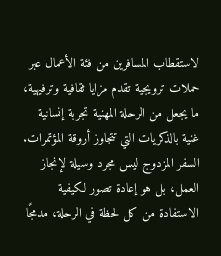لاستقطاب المسافرين من فئة الأعمال عبر حملات ترويجية تقدم مزايا ثقافية وترفيهية، ما يجعل من الرحلة المهنية تجربة إنسانية غنية بالذكريات التي تتجاوز أروقة المؤتمرات.
السفر المزدوج ليس مجرد وسيلة لإنجاز العمل، بل هو إعادة تصور لكيفية الاستفادة من كل لحظة في الرحلة، مدمجًا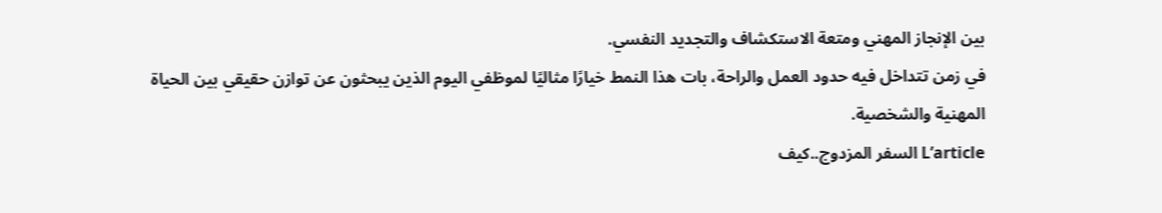بين الإنجاز المهني ومتعة الاستكشاف والتجديد النفسي.
في زمن تتداخل فيه حدود العمل والراحة، بات هذا النمط خيارًا مثاليًا لموظفي اليوم الذين يبحثون عن توازن حقيقي بين الحياة المهنية والشخصية.
L’article السفر المزدوج..كيف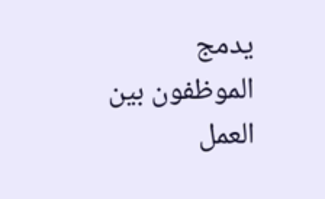يدمج الموظفون بين العمل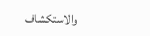والاستكشاف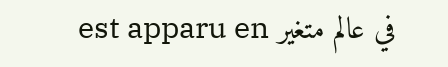في عالم متغير est apparu en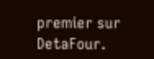premier sur DetaFour.